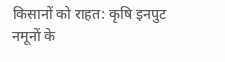किसानों को राहत: कृषि इनपुट नमूनों के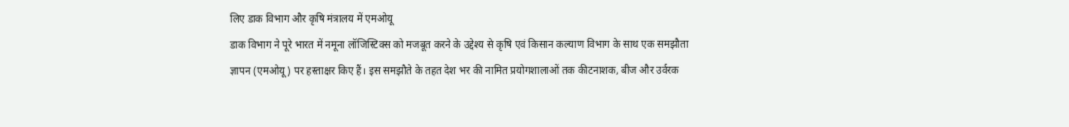लिए डाक विभाग और कृषि मंत्रालय में एमओयू
डाक विभाग ने पूरे भारत में नमूना लॉजिस्टिक्स को मजबूत करने के उद्देश्य से कृषि एवं किसान कल्याण विभाग के साथ एक समझौता ज्ञापन (एमओयू) पर हस्ताक्षर किए हैं। इस समझौते के तहत देश भर की नामित प्रयोगशालाओं तक कीटनाशक, बीज और उर्वरक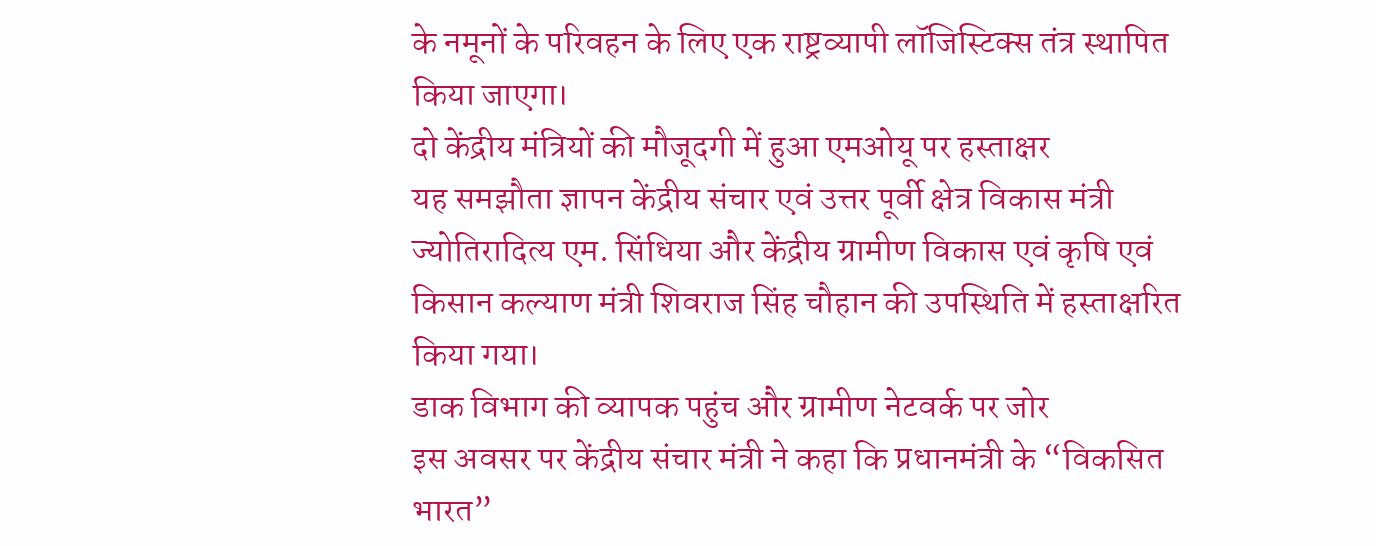के नमूनों के परिवहन के लिए एक राष्ट्रव्यापी लॉजिस्टिक्स तंत्र स्थापित किया जाएगा।
दो केंद्रीय मंत्रियों की मौजूदगी में हुआ एमओयू पर हस्ताक्षर
यह समझौता ज्ञापन केंद्रीय संचार एवं उत्तर पूर्वी क्षेत्र विकास मंत्री ज्योतिरादित्य एम. सिंधिया और केंद्रीय ग्रामीण विकास एवं कृषि एवं किसान कल्याण मंत्री शिवराज सिंह चौहान की उपस्थिति में हस्ताक्षरित किया गया।
डाक विभाग की व्यापक पहुंच और ग्रामीण नेटवर्क पर जोर
इस अवसर पर केंद्रीय संचार मंत्री ने कहा कि प्रधानमंत्री के “विकसित भारत”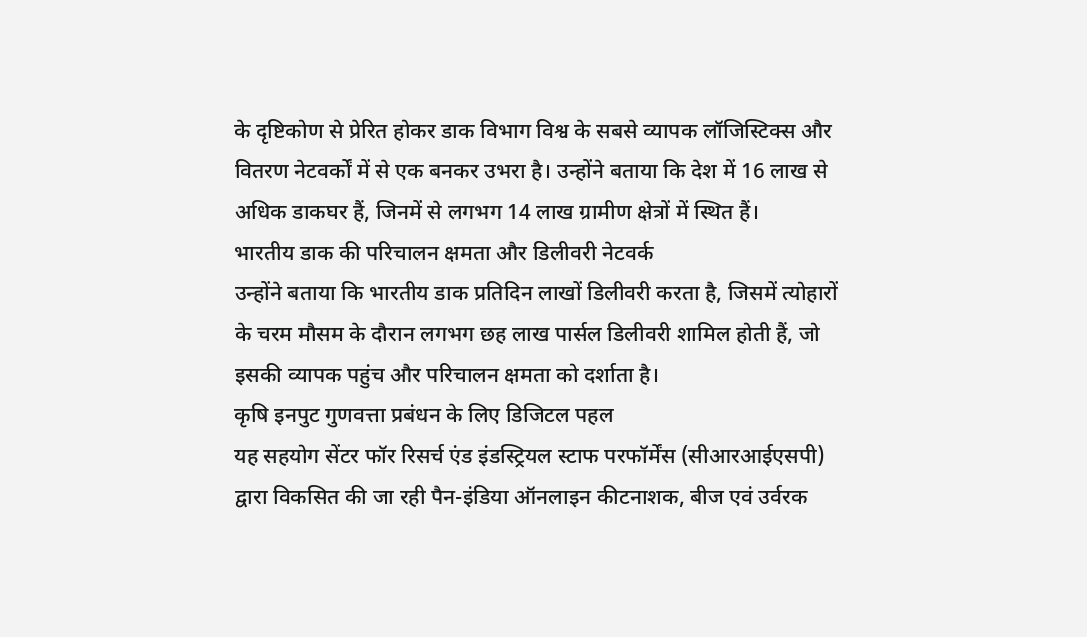के दृष्टिकोण से प्रेरित होकर डाक विभाग विश्व के सबसे व्यापक लॉजिस्टिक्स और वितरण नेटवर्कों में से एक बनकर उभरा है। उन्होंने बताया कि देश में 16 लाख से अधिक डाकघर हैं, जिनमें से लगभग 14 लाख ग्रामीण क्षेत्रों में स्थित हैं।
भारतीय डाक की परिचालन क्षमता और डिलीवरी नेटवर्क
उन्होंने बताया कि भारतीय डाक प्रतिदिन लाखों डिलीवरी करता है, जिसमें त्योहारों के चरम मौसम के दौरान लगभग छह लाख पार्सल डिलीवरी शामिल होती हैं, जो इसकी व्यापक पहुंच और परिचालन क्षमता को दर्शाता है।
कृषि इनपुट गुणवत्ता प्रबंधन के लिए डिजिटल पहल
यह सहयोग सेंटर फॉर रिसर्च एंड इंडस्ट्रियल स्टाफ परफॉर्मेंस (सीआरआईएसपी) द्वारा विकसित की जा रही पैन-इंडिया ऑनलाइन कीटनाशक, बीज एवं उर्वरक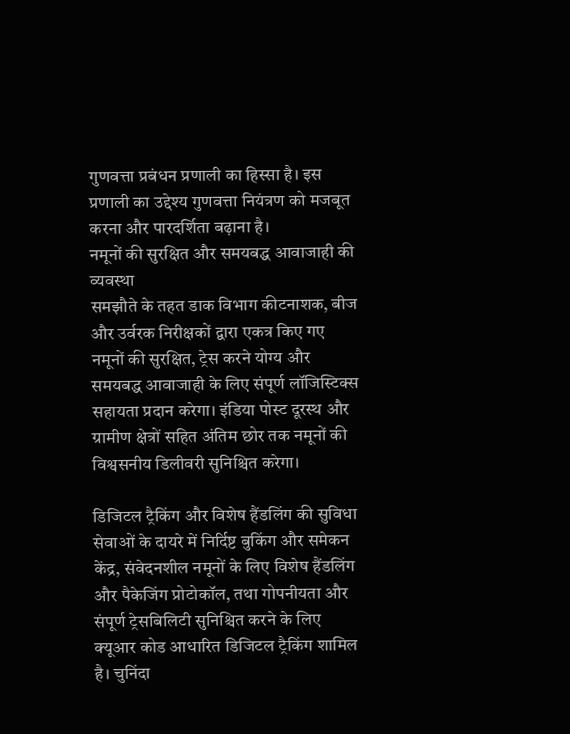गुणवत्ता प्रबंधन प्रणाली का हिस्सा है। इस प्रणाली का उद्देश्य गुणवत्ता नियंत्रण को मजबूत करना और पारदर्शिता बढ़ाना है।
नमूनों की सुरक्षित और समयबद्ध आवाजाही की व्यवस्था
समझौते के तहत डाक विभाग कीटनाशक, बीज और उर्वरक निरीक्षकों द्वारा एकत्र किए गए नमूनों की सुरक्षित, ट्रेस करने योग्य और समयबद्ध आवाजाही के लिए संपूर्ण लॉजिस्टिक्स सहायता प्रदान करेगा। इंडिया पोस्ट दूरस्थ और ग्रामीण क्षेत्रों सहित अंतिम छोर तक नमूनों की विश्वसनीय डिलीवरी सुनिश्चित करेगा।

डिजिटल ट्रैकिंग और विशेष हैंडलिंग की सुविधा
सेवाओं के दायरे में निर्दिष्ट बुकिंग और समेकन केंद्र, संवेदनशील नमूनों के लिए विशेष हैंडलिंग और पैकेजिंग प्रोटोकॉल, तथा गोपनीयता और संपूर्ण ट्रेसबिलिटी सुनिश्चित करने के लिए क्यूआर कोड आधारित डिजिटल ट्रैकिंग शामिल है। चुनिंदा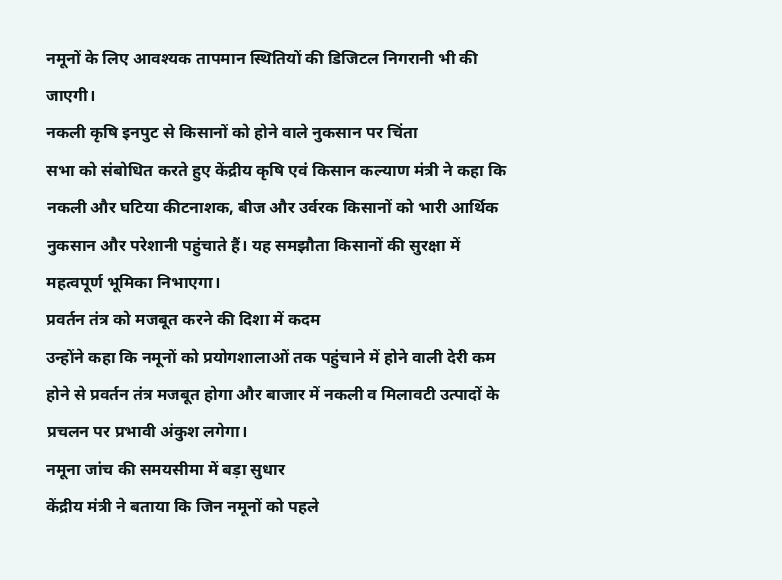नमूनों के लिए आवश्यक तापमान स्थितियों की डिजिटल निगरानी भी की जाएगी।
नकली कृषि इनपुट से किसानों को होने वाले नुकसान पर चिंता
सभा को संबोधित करते हुए केंद्रीय कृषि एवं किसान कल्याण मंत्री ने कहा कि नकली और घटिया कीटनाशक, बीज और उर्वरक किसानों को भारी आर्थिक नुकसान और परेशानी पहुंचाते हैं। यह समझौता किसानों की सुरक्षा में महत्वपूर्ण भूमिका निभाएगा।
प्रवर्तन तंत्र को मजबूत करने की दिशा में कदम
उन्होंने कहा कि नमूनों को प्रयोगशालाओं तक पहुंचाने में होने वाली देरी कम होने से प्रवर्तन तंत्र मजबूत होगा और बाजार में नकली व मिलावटी उत्पादों के प्रचलन पर प्रभावी अंकुश लगेगा।
नमूना जांच की समयसीमा में बड़ा सुधार
केंद्रीय मंत्री ने बताया कि जिन नमूनों को पहले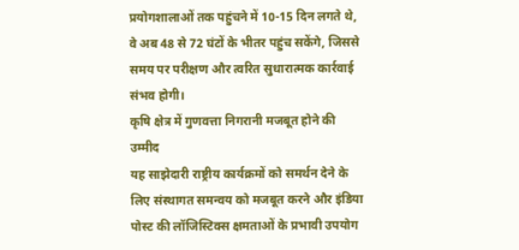प्रयोगशालाओं तक पहुंचने में 10-15 दिन लगते थे, वे अब 48 से 72 घंटों के भीतर पहुंच सकेंगे, जिससे समय पर परीक्षण और त्वरित सुधारात्मक कार्रवाई संभव होगी।
कृषि क्षेत्र में गुणवत्ता निगरानी मजबूत होने की उम्मीद
यह साझेदारी राष्ट्रीय कार्यक्रमों को समर्थन देने के लिए संस्थागत समन्वय को मजबूत करने और इंडिया पोस्ट की लॉजिस्टिक्स क्षमताओं के प्रभावी उपयोग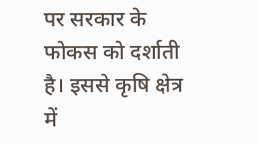पर सरकार के फोकस को दर्शाती है। इससे कृषि क्षेत्र में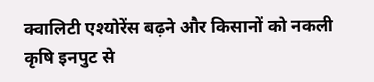क्वालिटी एश्योरेंस बढ़ने और किसानों को नकली कृषि इनपुट से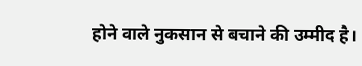होने वाले नुकसान से बचाने की उम्मीद है।